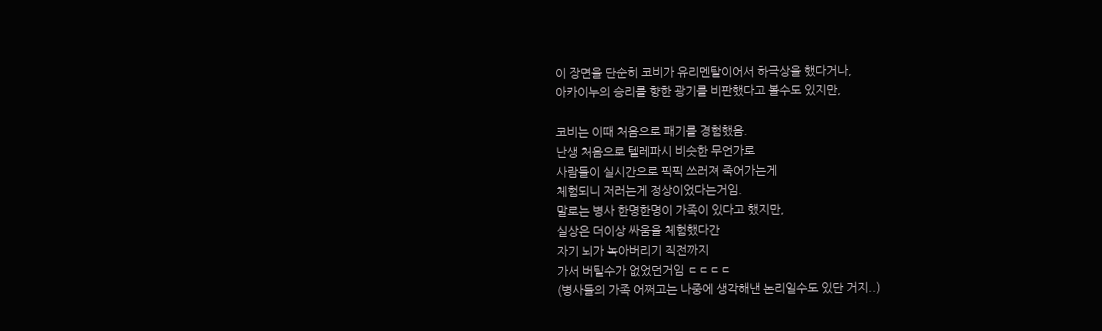이 장면을 단순히 코비가 유리멘탈이어서 하극상을 했다거나,
아카이누의 승리를 향한 광기를 비판했다고 볼수도 있지만,

코비는 이때 처음으로 패기를 경험했음.
난생 처음으로 텔레파시 비슷한 무언가로
사람들이 실시간으로 픽픽 쓰러져 죽어가는게
체험되니 저러는게 정상이었다는거임.
말로는 병사 한명한명이 가족이 있다고 했지만,
실상은 더이상 싸움을 체험했다간
자기 뇌가 녹아버리기 직전까지
가서 버틸수가 없었던거임 ㄷㄷㄷㄷ
(병사들의 가족 어쩌고는 나중에 생각해낸 논리일수도 있단 거지..)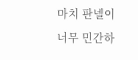마치 판넬이 너무 민간하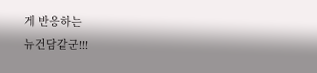게 반응하는
뉴건담같군!!!